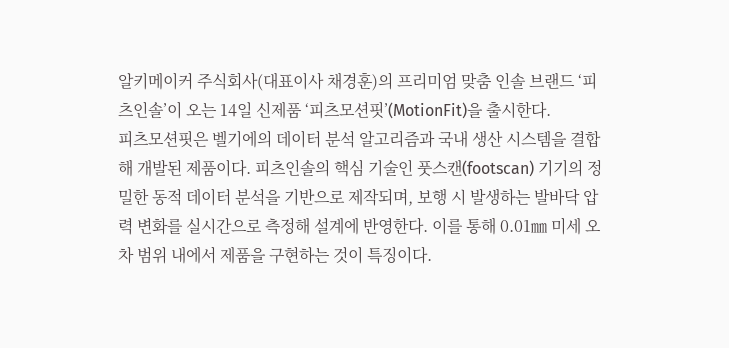알키메이커 주식회사(대표이사 채경훈)의 프리미엄 맞춤 인솔 브랜드 ‘피츠인솔’이 오는 14일 신제품 ‘피츠모션핏’(MotionFit)을 출시한다.
피츠모션핏은 벨기에의 데이터 분석 알고리즘과 국내 생산 시스템을 결합해 개발된 제품이다. 피츠인솔의 핵심 기술인 풋스캔(footscan) 기기의 정밀한 동적 데이터 분석을 기반으로 제작되며, 보행 시 발생하는 발바닥 압력 변화를 실시간으로 측정해 설계에 반영한다. 이를 통해 0.01㎜ 미세 오차 범위 내에서 제품을 구현하는 것이 특징이다.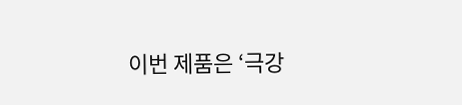이번 제품은 ‘극강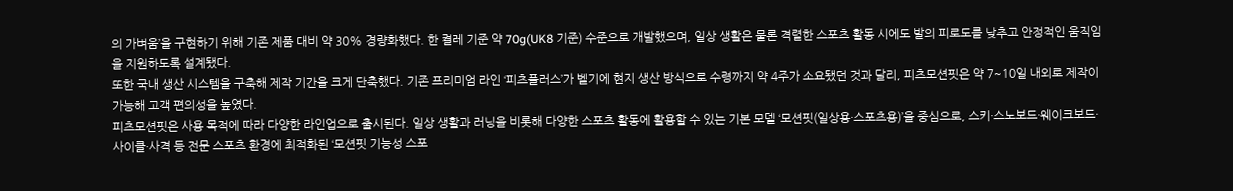의 가벼움’을 구현하기 위해 기존 제품 대비 약 30% 경량화했다. 한 켤레 기준 약 70g(UK8 기준) 수준으로 개발했으며, 일상 생활은 물론 격렬한 스포츠 활동 시에도 발의 피로도를 낮추고 안정적인 움직임을 지원하도록 설계됐다.
또한 국내 생산 시스템을 구축해 제작 기간을 크게 단축했다. 기존 프리미엄 라인 ‘피츠플러스’가 벨기에 현지 생산 방식으로 수령까지 약 4주가 소요됐던 것과 달리, 피츠모션핏은 약 7~10일 내외로 제작이 가능해 고객 편의성을 높였다.
피츠모션핏은 사용 목적에 따라 다양한 라인업으로 출시된다. 일상 생활과 러닝을 비롯해 다양한 스포츠 활동에 활용할 수 있는 기본 모델 ‘모션핏(일상용·스포츠용)’을 중심으로, 스키·스노보드·웨이크보드·사이클·사격 등 전문 스포츠 환경에 최적화된 ‘모션핏 기능성 스포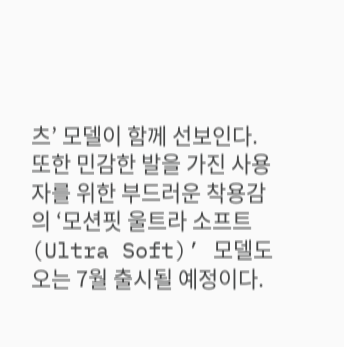츠’ 모델이 함께 선보인다. 또한 민감한 발을 가진 사용자를 위한 부드러운 착용감의 ‘모션핏 울트라 소프트(Ultra Soft)’ 모델도 오는 7월 출시될 예정이다.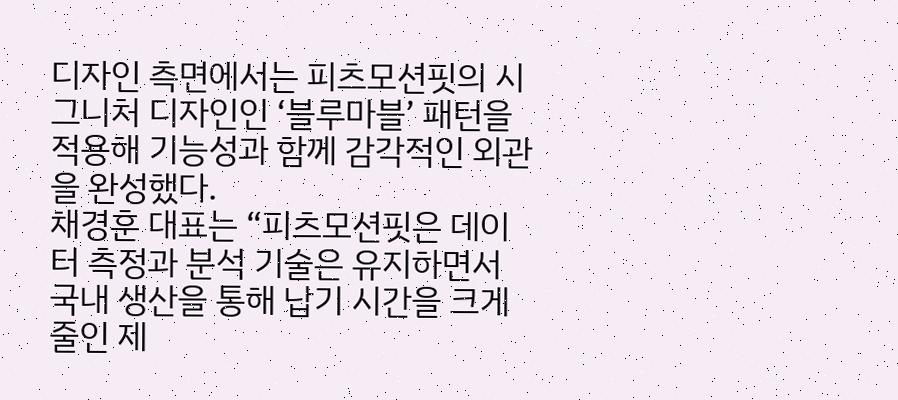디자인 측면에서는 피츠모션핏의 시그니처 디자인인 ‘블루마블’ 패턴을 적용해 기능성과 함께 감각적인 외관을 완성했다.
채경훈 대표는 “피츠모션핏은 데이터 측정과 분석 기술은 유지하면서 국내 생산을 통해 납기 시간을 크게 줄인 제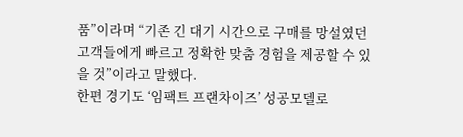품”이라며 “기존 긴 대기 시간으로 구매를 망설였던 고객들에게 빠르고 정확한 맞춤 경험을 제공할 수 있을 것”이라고 말했다.
한편 경기도 ‘임팩트 프랜차이즈’ 성공모델로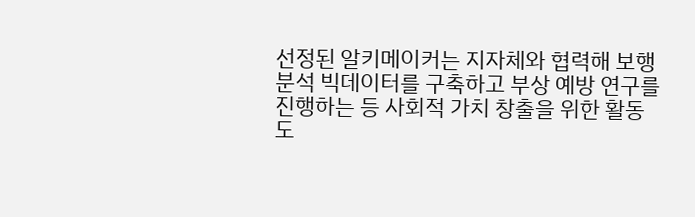선정된 알키메이커는 지자체와 협력해 보행 분석 빅데이터를 구축하고 부상 예방 연구를 진행하는 등 사회적 가치 창출을 위한 활동도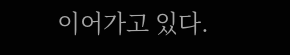이어가고 있다.